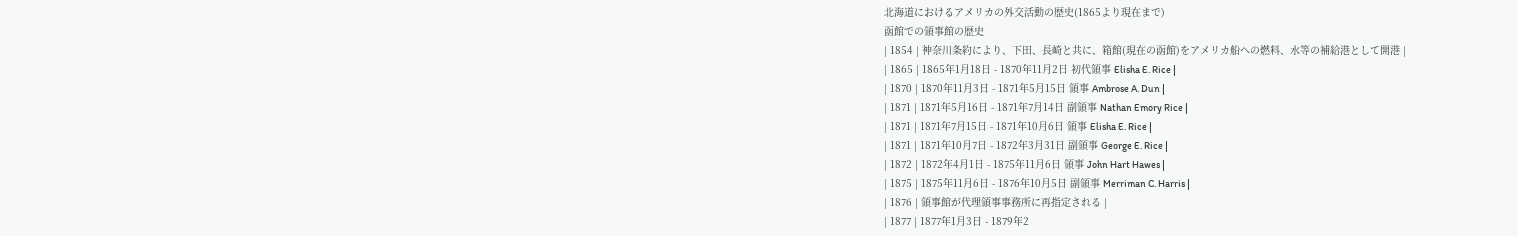北海道におけるアメリカの外交活動の歴史(1865より現在まで)
函館での領事館の歴史
| 1854 | 神奈川条約により、下田、長崎と共に、箱館(現在の函館)をアメリカ船への燃料、水等の補給港として開港 |
| 1865 | 1865年1月18日 - 1870年11月2日 初代領事 Elisha E. Rice |
| 1870 | 1870年11月3日 - 1871年5月15日 領事 Ambrose A. Dun |
| 1871 | 1871年5月16日 - 1871年7月14日 副領事 Nathan Emory Rice |
| 1871 | 1871年7月15日 - 1871年10月6日 領事 Elisha E. Rice |
| 1871 | 1871年10月7日 - 1872年3月31日 副領事 George E. Rice |
| 1872 | 1872年4月1日 - 1875年11月6日 領事 John Hart Hawes |
| 1875 | 1875年11月6日 - 1876年10月5日 副領事 Merriman C. Harris |
| 1876 | 領事館が代理領事事務所に再指定される |
| 1877 | 1877年1月3日 - 1879年2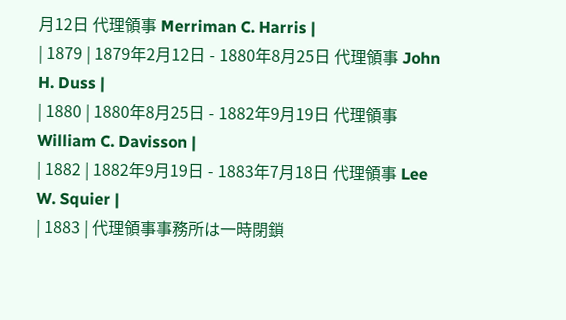月12日 代理領事 Merriman C. Harris |
| 1879 | 1879年2月12日 - 1880年8月25日 代理領事 John H. Duss |
| 1880 | 1880年8月25日 - 1882年9月19日 代理領事 William C. Davisson |
| 1882 | 1882年9月19日 - 1883年7月18日 代理領事 Lee W. Squier |
| 1883 | 代理領事事務所は一時閉鎖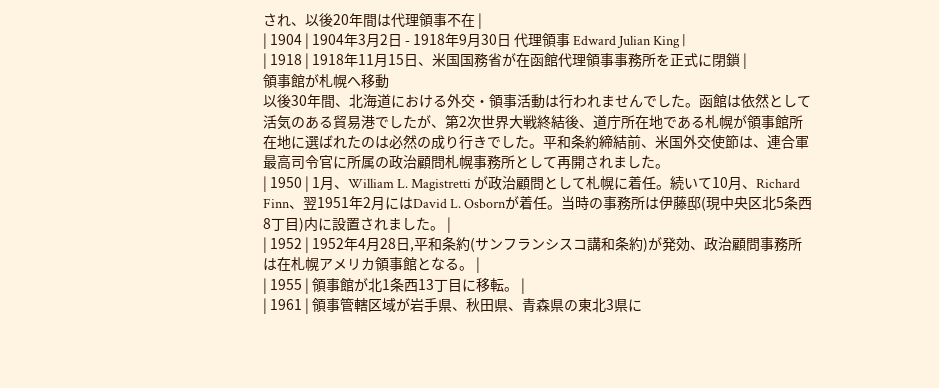され、以後20年間は代理領事不在 |
| 1904 | 1904年3月2日 - 1918年9月30日 代理領事 Edward Julian King |
| 1918 | 1918年11月15日、米国国務省が在函館代理領事事務所を正式に閉鎖 |
領事館が札幌へ移動
以後30年間、北海道における外交・領事活動は行われませんでした。函館は依然として活気のある貿易港でしたが、第2次世界大戦終結後、道庁所在地である札幌が領事館所在地に選ばれたのは必然の成り行きでした。平和条約締結前、米国外交使節は、連合軍最高司令官に所属の政治顧問札幌事務所として再開されました。
| 1950 | 1月、William L. Magistretti が政治顧問として札幌に着任。続いて10月、Richard Finn、翌1951年2月にはDavid L. Osbornが着任。当時の事務所は伊藤邸(現中央区北5条西8丁目)内に設置されました。 |
| 1952 | 1952年4月28日,平和条約(サンフランシスコ講和条約)が発効、政治顧問事務所は在札幌アメリカ領事館となる。 |
| 1955 | 領事館が北1条西13丁目に移転。 |
| 1961 | 領事管轄区域が岩手県、秋田県、青森県の東北3県に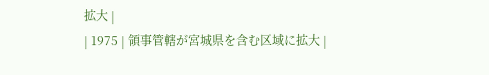拡大 |
| 1975 | 領事管轄が宮城県を含む区域に拡大 |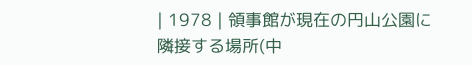| 1978 | 領事館が現在の円山公園に隣接する場所(中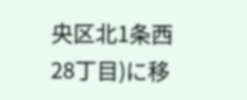央区北1条西28丁目)に移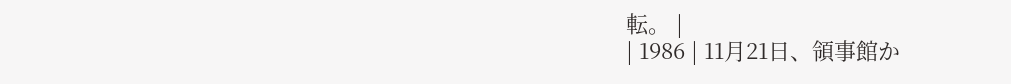転。 |
| 1986 | 11月21日、領事館か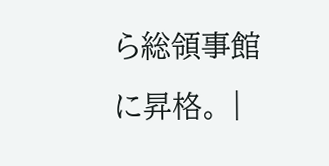ら総領事館に昇格。 |